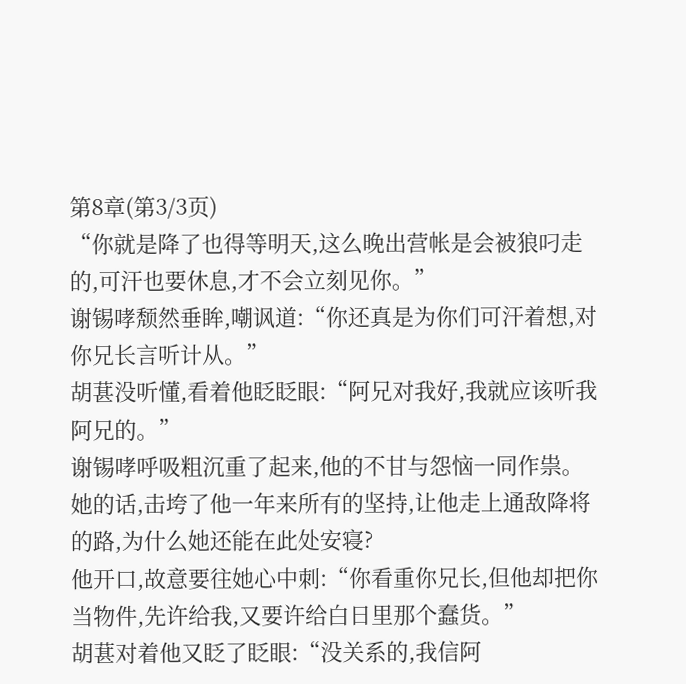第8章(第3/3页)
“你就是降了也得等明天,这么晚出营帐是会被狼叼走的,可汗也要休息,才不会立刻见你。”
谢锡哮颓然垂眸,嘲讽道:“你还真是为你们可汗着想,对你兄长言听计从。”
胡葚没听懂,看着他眨眨眼:“阿兄对我好,我就应该听我阿兄的。”
谢锡哮呼吸粗沉重了起来,他的不甘与怨恼一同作祟。
她的话,击垮了他一年来所有的坚持,让他走上通敌降将的路,为什么她还能在此处安寝?
他开口,故意要往她心中刺:“你看重你兄长,但他却把你当物件,先许给我,又要许给白日里那个蠢货。”
胡葚对着他又眨了眨眼:“没关系的,我信阿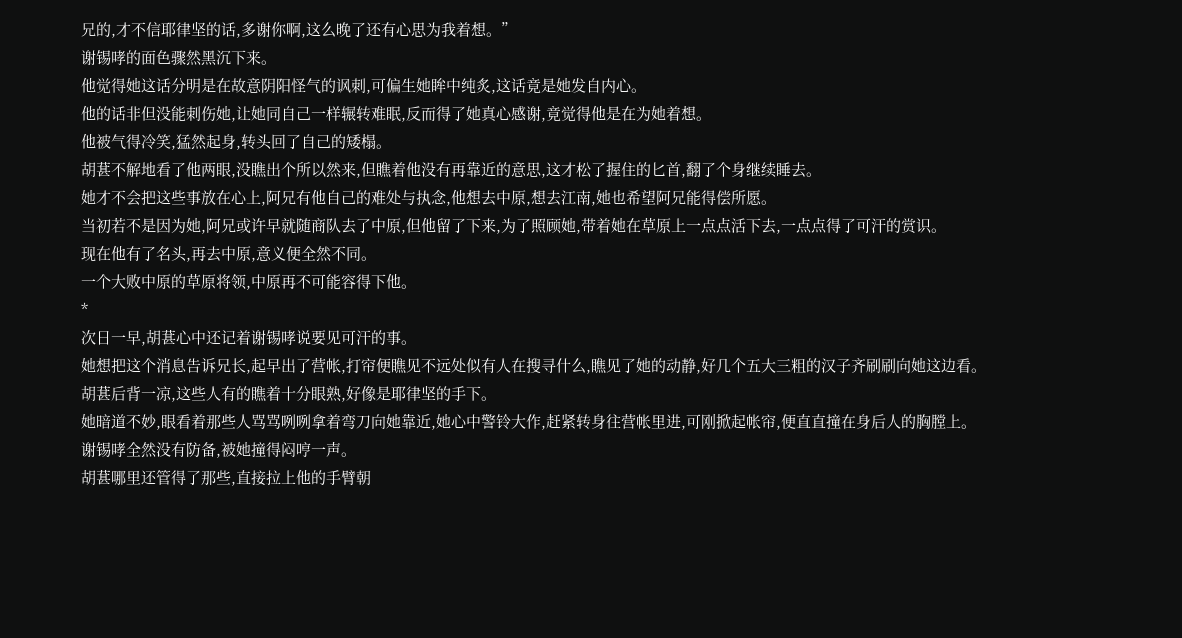兄的,才不信耶律坚的话,多谢你啊,这么晚了还有心思为我着想。”
谢锡哮的面色骤然黑沉下来。
他觉得她这话分明是在故意阴阳怪气的讽刺,可偏生她眸中纯炙,这话竟是她发自内心。
他的话非但没能刺伤她,让她同自己一样辗转难眠,反而得了她真心感谢,竟觉得他是在为她着想。
他被气得冷笑,猛然起身,转头回了自己的矮榻。
胡葚不解地看了他两眼,没瞧出个所以然来,但瞧着他没有再靠近的意思,这才松了握住的匕首,翻了个身继续睡去。
她才不会把这些事放在心上,阿兄有他自己的难处与执念,他想去中原,想去江南,她也希望阿兄能得偿所愿。
当初若不是因为她,阿兄或许早就随商队去了中原,但他留了下来,为了照顾她,带着她在草原上一点点活下去,一点点得了可汗的赏识。
现在他有了名头,再去中原,意义便全然不同。
一个大败中原的草原将领,中原再不可能容得下他。
*
次日一早,胡葚心中还记着谢锡哮说要见可汗的事。
她想把这个消息告诉兄长,起早出了营帐,打帘便瞧见不远处似有人在搜寻什么,瞧见了她的动静,好几个五大三粗的汉子齐刷刷向她这边看。
胡葚后背一凉,这些人有的瞧着十分眼熟,好像是耶律坚的手下。
她暗道不妙,眼看着那些人骂骂咧咧拿着弯刀向她靠近,她心中警铃大作,赶紧转身往营帐里进,可刚掀起帐帘,便直直撞在身后人的胸膛上。
谢锡哮全然没有防备,被她撞得闷哼一声。
胡葚哪里还管得了那些,直接拉上他的手臂朝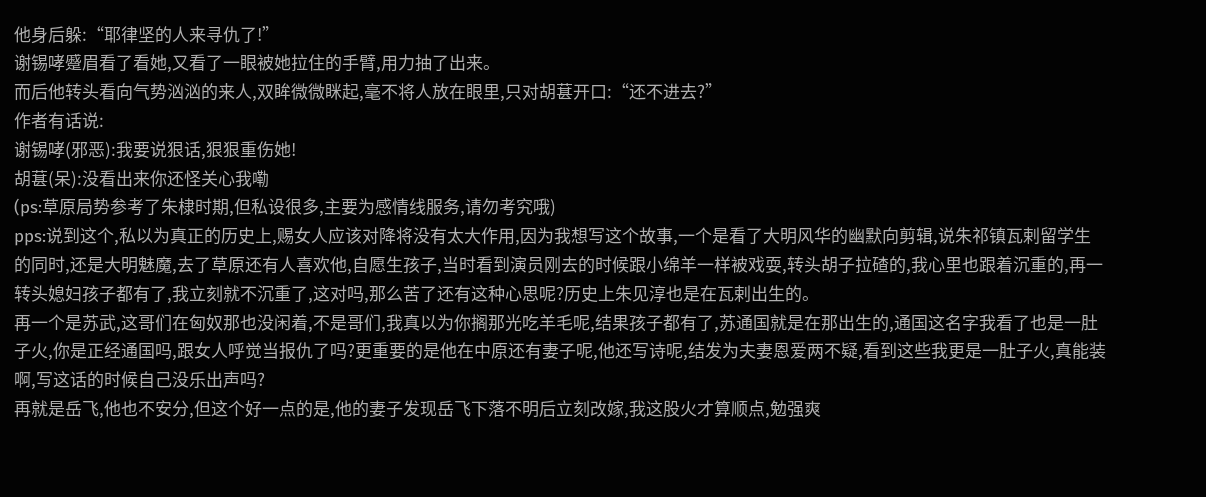他身后躲:“耶律坚的人来寻仇了!”
谢锡哮蹙眉看了看她,又看了一眼被她拉住的手臂,用力抽了出来。
而后他转头看向气势汹汹的来人,双眸微微眯起,毫不将人放在眼里,只对胡葚开口:“还不进去?”
作者有话说:
谢锡哮(邪恶):我要说狠话,狠狠重伤她!
胡葚(呆):没看出来你还怪关心我嘞
(ps:草原局势参考了朱棣时期,但私设很多,主要为感情线服务,请勿考究哦)
pps:说到这个,私以为真正的历史上,赐女人应该对降将没有太大作用,因为我想写这个故事,一个是看了大明风华的幽默向剪辑,说朱祁镇瓦剌留学生的同时,还是大明魅魔,去了草原还有人喜欢他,自愿生孩子,当时看到演员刚去的时候跟小绵羊一样被戏耍,转头胡子拉碴的,我心里也跟着沉重的,再一转头媳妇孩子都有了,我立刻就不沉重了,这对吗,那么苦了还有这种心思呢?历史上朱见淳也是在瓦剌出生的。
再一个是苏武,这哥们在匈奴那也没闲着,不是哥们,我真以为你搁那光吃羊毛呢,结果孩子都有了,苏通国就是在那出生的,通国这名字我看了也是一肚子火,你是正经通国吗,跟女人呼觉当报仇了吗?更重要的是他在中原还有妻子呢,他还写诗呢,结发为夫妻恩爱两不疑,看到这些我更是一肚子火,真能装啊,写这话的时候自己没乐出声吗?
再就是岳飞,他也不安分,但这个好一点的是,他的妻子发现岳飞下落不明后立刻改嫁,我这股火才算顺点,勉强爽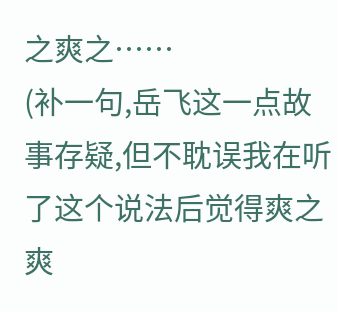之爽之……
(补一句,岳飞这一点故事存疑,但不耽误我在听了这个说法后觉得爽之爽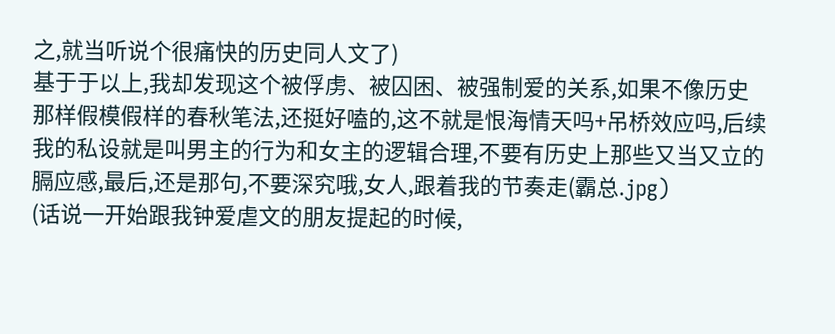之,就当听说个很痛快的历史同人文了)
基于于以上,我却发现这个被俘虏、被囚困、被强制爱的关系,如果不像历史那样假模假样的春秋笔法,还挺好嗑的,这不就是恨海情天吗+吊桥效应吗,后续我的私设就是叫男主的行为和女主的逻辑合理,不要有历史上那些又当又立的膈应感,最后,还是那句,不要深究哦,女人,跟着我的节奏走(霸总.jpg)
(话说一开始跟我钟爱虐文的朋友提起的时候,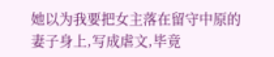她以为我要把女主落在留守中原的妻子身上,写成虐文,毕竟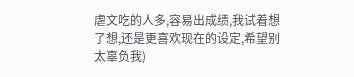虐文吃的人多,容易出成绩,我试着想了想,还是更喜欢现在的设定,希望别太辜负我)